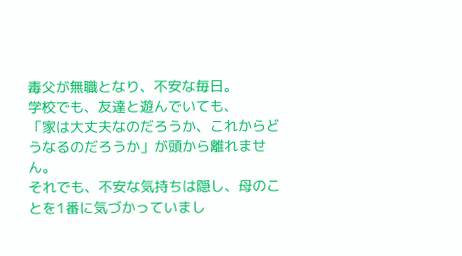毒父が無職となり、不安な毎日。
学校でも、友達と遊んでいても、
「家は大丈夫なのだろうか、これからどうなるのだろうか」が頭から離れません。
それでも、不安な気持ちは隠し、母のことを1番に気づかっていまし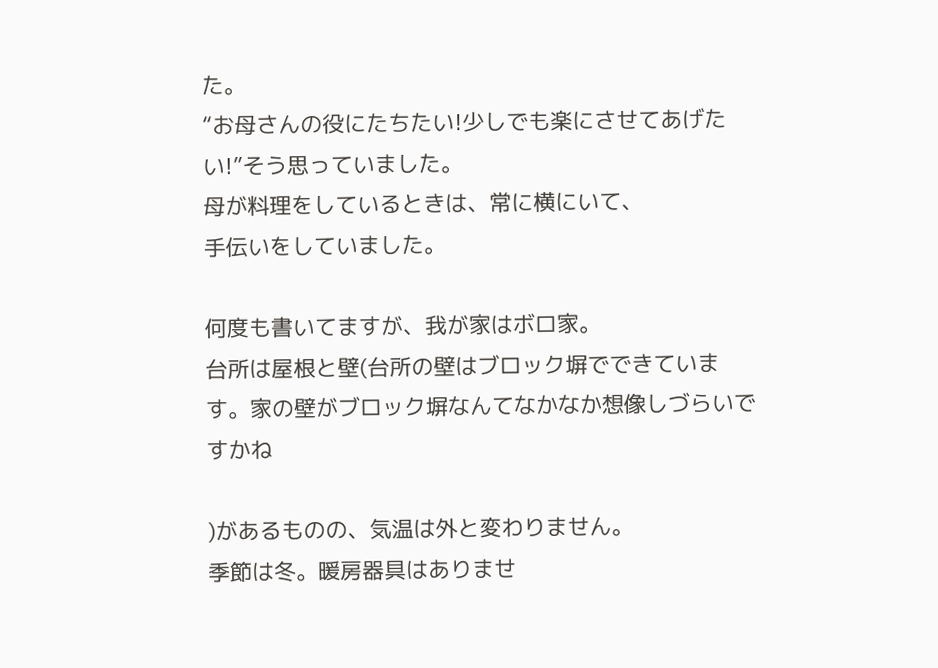た。
“お母さんの役にたちたい!少しでも楽にさせてあげたい!”そう思っていました。
母が料理をしているときは、常に横にいて、
手伝いをしていました。

何度も書いてますが、我が家はボロ家。
台所は屋根と壁(台所の壁はブロック塀でできています。家の壁がブロック塀なんてなかなか想像しづらいですかね

)があるものの、気温は外と変わりません。
季節は冬。暖房器具はありませ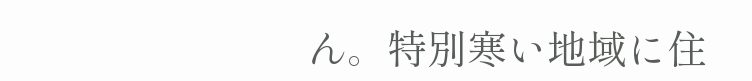ん。特別寒い地域に住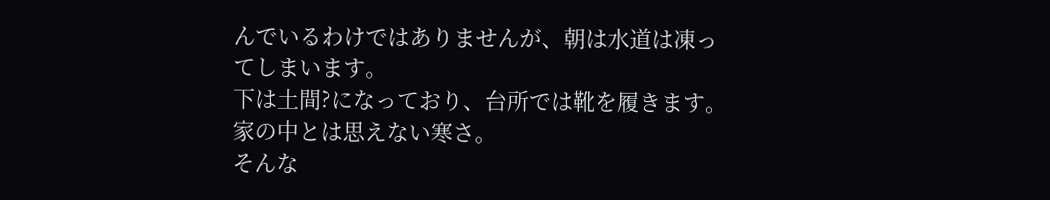んでいるわけではありませんが、朝は水道は凍ってしまいます。
下は土間?になっており、台所では靴を履きます。
家の中とは思えない寒さ。
そんな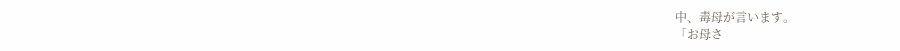中、毒母が言います。
「お母さ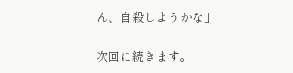ん、自殺しようかな」

次回に続きます。